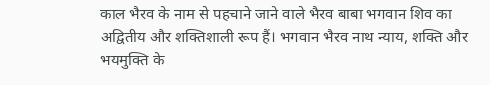काल भैरव के नाम से पहचाने जाने वाले भैरव बाबा भगवान शिव का अद्वितीय और शक्तिशाली रूप हैं। भगवान भैरव नाथ न्याय, शक्ति और भयमुक्ति के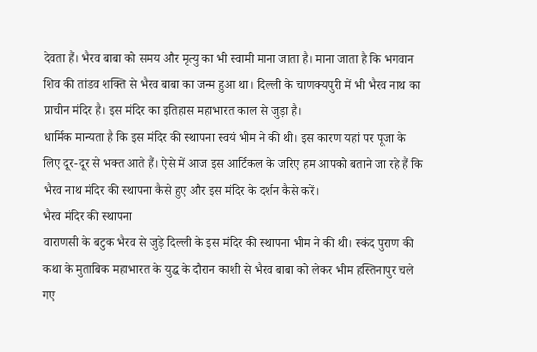देवता हैं। भैरव बाबा को समय और मृत्यु का भी स्वामी माना जाता है। माना जाता है कि भगवान शिव की तांडव शक्ति से भैरव बाबा का जन्म हुआ था। दिल्ली के चाणक्यपुरी में भी भैरव नाथ का प्राचीन मंदिर है। इस मंदिर का इतिहास महाभारत काल से जुड़ा है।
धार्मिक मान्यता है कि इस मंदिर की स्थापना स्वयं भीम ने की थी। इस कारण यहां पर पूजा के लिए दूर-दूर से भक्त आते हैं। ऐसे में आज इस आर्टिकल के जरिए हम आपको बताने जा रहे हैं कि भैरव नाथ मंदिर की स्थापना कैसे हुए और इस मंदिर के दर्शन कैसे करें।
भैरव मंदिर की स्थापना
वाराणसी के बटुक भैरव से जुड़े दिल्ली के इस मंदिर की स्थापना भीम ने की थी। स्कंद पुराण की कथा के मुताबिक महाभारत के युद्ध के दौरान काशी से भैरव बाबा को लेकर भीम हस्तिनापुर चले गए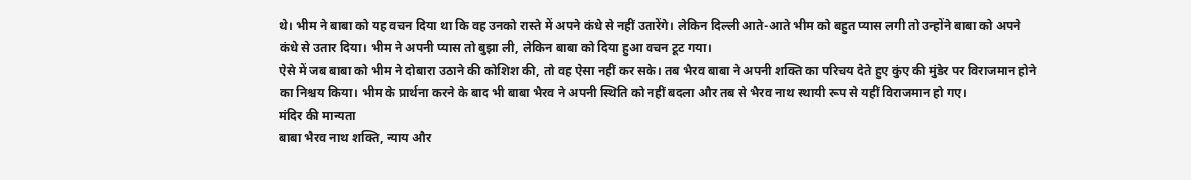थे। भीम ने बाबा को यह वचन दिया था कि वह उनको रास्ते में अपने कंधे से नहीं उतारेंगे। लेकिन दिल्ली आते-आते भीम को बहुत प्यास लगी तो उन्होंने बाबा को अपने कंधे से उतार दिया। भीम ने अपनी प्यास तो बुझा ली, लेकिन बाबा को दिया हुआ वचन टूट गया।
ऐसे में जब बाबा को भीम ने दोबारा उठाने की कोशिश की, तो वह ऐसा नहीं कर सके। तब भैरव बाबा ने अपनी शक्ति का परिचय देते हुए कुंए की मुंडेर पर विराजमान होने का निश्चय किया। भीम के प्रार्थना करने के बाद भी बाबा भैरव ने अपनी स्थिति को नहीं बदला और तब से भैरव नाथ स्थायी रूप से यहीं विराजमान हो गए।
मंदिर की मान्यता
बाबा भैरव नाथ शक्ति, न्याय और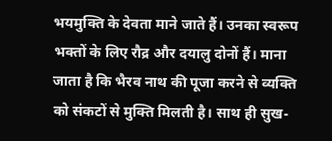भयमुक्ति के देवता माने जाते हैं। उनका स्वरूप भक्तों के लिए रौद्र और दयालु दोनों हैं। माना जाता है कि भैरव नाथ की पूजा करने से व्यक्ति को संकटों से मुक्ति मिलती है। साथ ही सुख-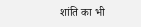शांति का भी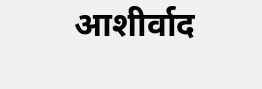आशीर्वाद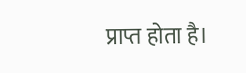प्राप्त होता है।